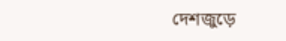দেশজুড়ে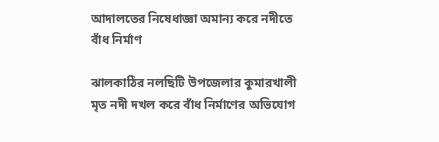আদালতের নিষেধাজ্ঞা অমান্য করে নদীতে বাঁধ নির্মাণ

ঝালকাঠির নলছিটি উপজেলার কুমারখালী মৃত নদী দখল করে বাঁধ নির্মাণের অভিযোগ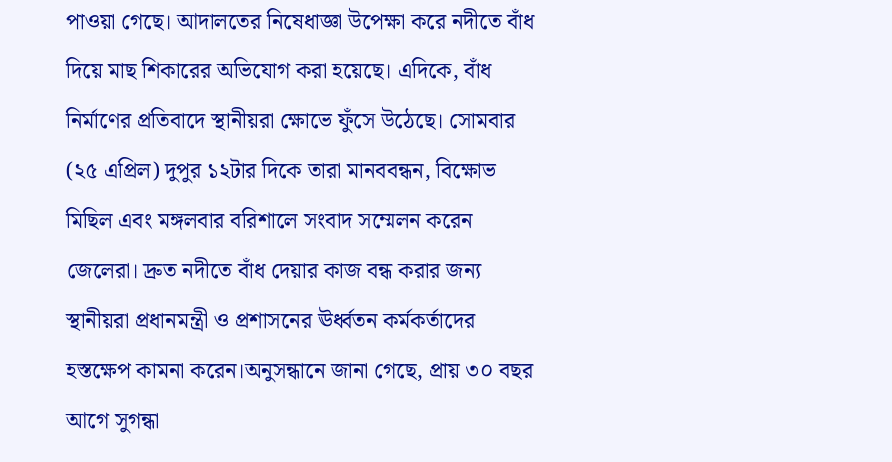পাওয়া গেছে। আদালতের নিষেধাজ্ঞা উপেক্ষা করে নদীতে বাঁধ দিয়ে মাছ শিকারের অভিযোগ করা হয়েছে। এদিকে, বাঁধ নির্মাণের প্রতিবাদে স্থানীয়রা ক্ষোভে ফুঁসে উঠেছে। সোমবার (২৫ এপ্রিল) দুপুর ১২টার দিকে তারা মানববন্ধন, বিক্ষোভ মিছিল এবং মঙ্গলবার বরিশালে সংবাদ সম্মেলন করেন জেলেরা। দ্রুত নদীতে বাঁধ দেয়ার কাজ বন্ধ করার জন্য স্থানীয়রা প্রধানমন্ত্রী ও প্রশাসনের ঊর্ধ্বতন কর্মকর্তাদের হস্তক্ষেপ কামনা করেন।অনুসন্ধানে জানা গেছে, প্রায় ৩০ বছর আগে সুগন্ধা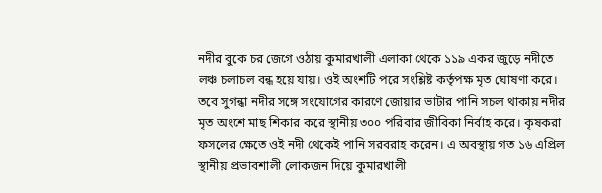নদীর বুকে চর জেগে ওঠায় কুমারখালী এলাকা থেকে ১১৯ একর জুড়ে নদীতে লঞ্চ চলাচল বন্ধ হয়ে যায়। ওই অংশটি পরে সংশ্লিষ্ট কর্তৃপক্ষ মৃত ঘোষণা করে। তবে সুগন্ধা নদীর সঙ্গে সংযোগের কারণে জোয়ার ভাটার পানি সচল থাকায় নদীর মৃত অংশে মাছ শিকার করে স্থানীয় ৩০০ পরিবার জীবিকা নির্বাহ করে। কৃষকরা ফসলের ক্ষেতে ওই নদী থেকেই পানি সরবরাহ করেন। এ অবস্থায় গত ১৬ এপ্রিল স্থানীয় প্রভাবশালী লোকজন দিয়ে কুমারখালী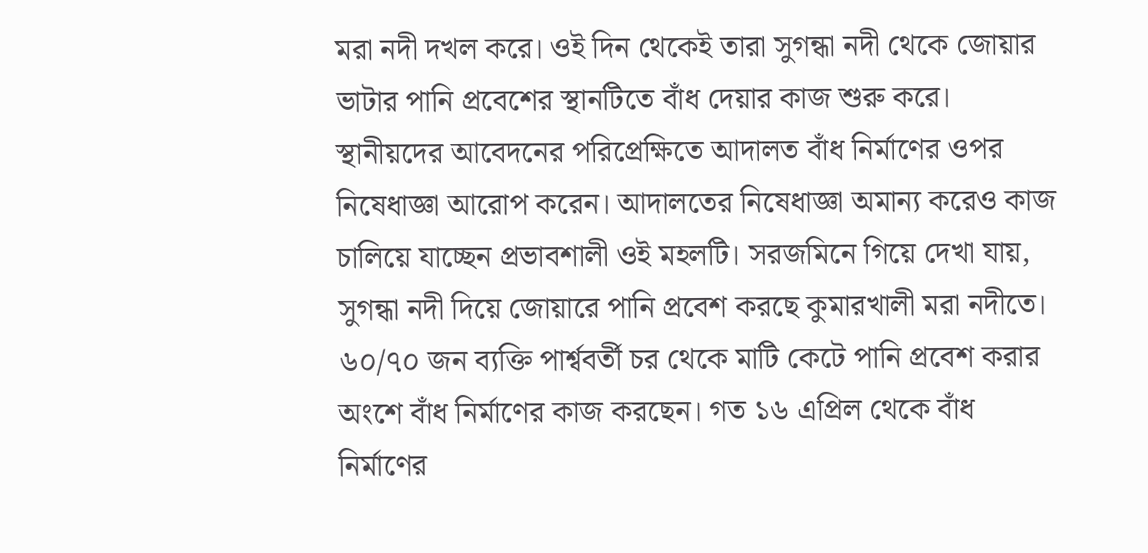মরা নদী দখল করে। ওই দিন থেকেই তারা সুগন্ধা নদী থেকে জোয়ার ভাটার পানি প্রবেশের স্থানটিতে বাঁধ দেয়ার কাজ শুরু করে। স্থানীয়দের আবেদনের পরিপ্রেক্ষিতে আদালত বাঁধ নির্মাণের ওপর নিষেধাজ্ঞা আরোপ করেন। আদালতের নিষেধাজ্ঞা অমান্য করেও কাজ চালিয়ে যাচ্ছেন প্রভাবশালী ওই মহলটি। সরজমিনে গিয়ে দেখা যায়, সুগন্ধা নদী দিয়ে জোয়ারে পানি প্রবেশ করছে কুমারখালী মরা নদীতে। ৬০/৭০ জন ব্যক্তি পার্শ্ববর্তী চর থেকে মাটি কেটে পানি প্রবেশ করার অংশে বাঁধ নির্মাণের কাজ করছেন। গত ১৬ এপ্রিল থেকে বাঁধ নির্মাণের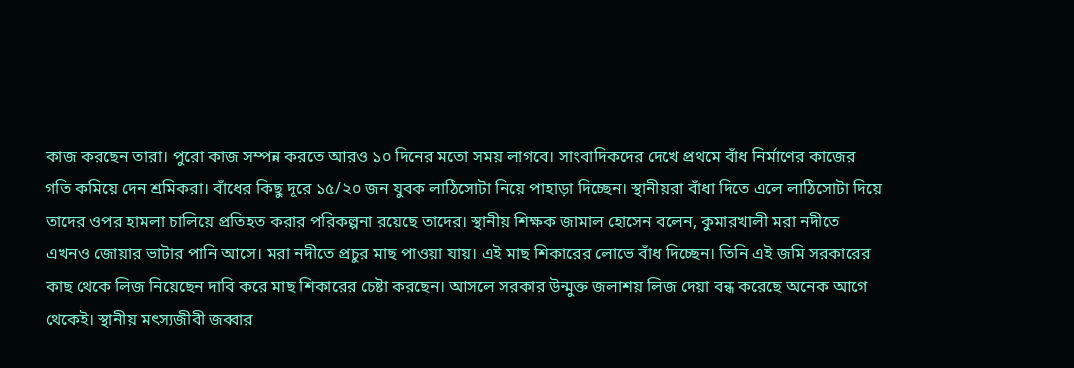কাজ করছেন তারা। পুরো কাজ সম্পন্ন করতে আরও ১০ দিনের মতো সময় লাগবে। সাংবাদিকদের দেখে প্রথমে বাঁধ নির্মাণের কাজের গতি কমিয়ে দেন শ্রমিকরা। বাঁধের কিছু দূরে ১৫/২০ জন যুবক লাঠিসোটা নিয়ে পাহাড়া দিচ্ছেন। স্থানীয়রা বাঁধা দিতে এলে লাঠিসোটা দিয়ে তাদের ওপর হামলা চালিয়ে প্রতিহত করার পরিকল্পনা রয়েছে তাদের। স্থানীয় শিক্ষক জামাল হোসেন বলেন, কুমারখালী মরা নদীতে এখনও জোয়ার ভাটার পানি আসে। মরা নদীতে প্রচুর মাছ পাওয়া যায়। এই মাছ শিকারের লোভে বাঁধ দিচ্ছেন। তিনি এই জমি সরকারের কাছ থেকে লিজ নিয়েছেন দাবি করে মাছ শিকারের চেষ্টা করছেন। আসলে সরকার উন্মুক্ত জলাশয় লিজ দেয়া বন্ধ করেছে অনেক আগে থেকেই। স্থানীয় মৎস্যজীবী জব্বার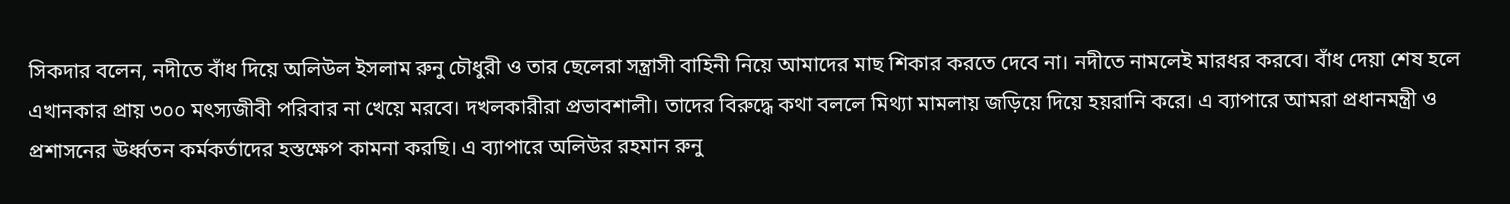সিকদার বলেন, নদীতে বাঁধ দিয়ে অলিউল ইসলাম রুনু চৌধুরী ও তার ছেলেরা সন্ত্রাসী বাহিনী নিয়ে আমাদের মাছ শিকার করতে দেবে না। নদীতে নামলেই মারধর করবে। বাঁধ দেয়া শেষ হলে এখানকার প্রায় ৩০০ মৎস্যজীবী পরিবার না খেয়ে মরবে। দখলকারীরা প্রভাবশালী। তাদের বিরুদ্ধে কথা বললে মিথ্যা মামলায় জড়িয়ে দিয়ে হয়রানি করে। এ ব্যাপারে আমরা প্রধানমন্ত্রী ও প্রশাসনের ঊর্ধ্বতন কর্মকর্তাদের হস্তক্ষেপ কামনা করছি। এ ব্যাপারে অলিউর রহমান রুনু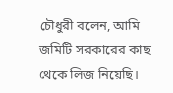চৌধুরী বলেন, আমি জমিটি সরকারের কাছ থেকে লিজ নিয়েছি।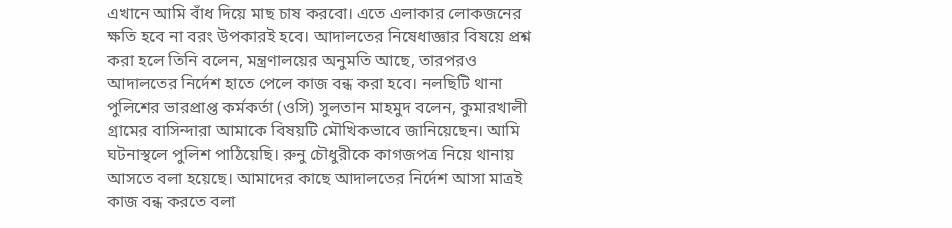এখানে আমি বাঁধ দিয়ে মাছ চাষ করবো। এতে এলাকার লোকজনের ক্ষতি হবে না বরং উপকারই হবে। আদালতের নিষেধাজ্ঞার বিষয়ে প্রশ্ন করা হলে তিনি বলেন, মন্ত্রণালয়ের অনুমতি আছে, তারপরও আদালতের নির্দেশ হাতে পেলে কাজ বন্ধ করা হবে। নলছিটি থানা পুলিশের ভারপ্রাপ্ত কর্মকর্তা (ওসি) সুলতান মাহমুদ বলেন, কুমারখালী গ্রামের বাসিন্দারা আমাকে বিষয়টি মৌখিকভাবে জানিয়েছেন। আমি ঘটনাস্থলে পুলিশ পাঠিয়েছি। রুনু চৌধুরীকে কাগজপত্র নিয়ে থানায় আসতে বলা হয়েছে। আমাদের কাছে আদালতের নির্দেশ আসা মাত্রই কাজ বন্ধ করতে বলা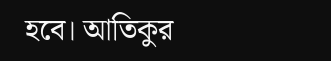হবে। আতিকুর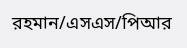রহমান/এসএস/পিআর